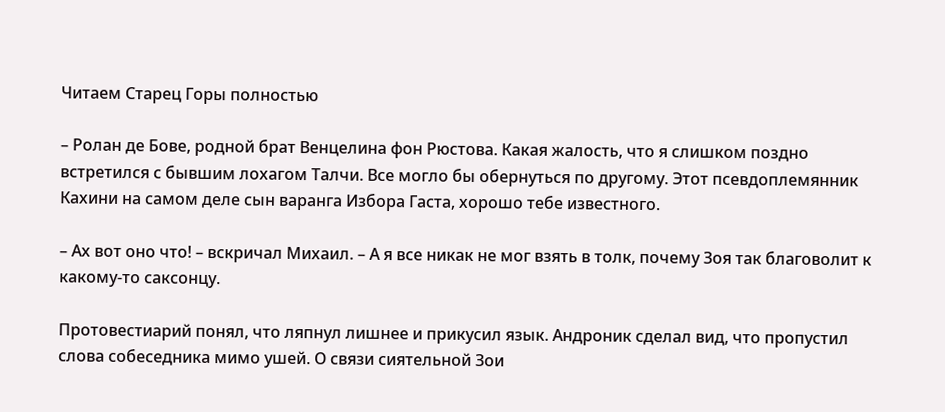Читаем Старец Горы полностью

– Ролан де Бове, родной брат Венцелина фон Рюстова. Какая жалость, что я слишком поздно встретился с бывшим лохагом Талчи. Все могло бы обернуться по другому. Этот псевдоплемянник Кахини на самом деле сын варанга Избора Гаста, хорошо тебе известного.

– Ах вот оно что! – вскричал Михаил. – А я все никак не мог взять в толк, почему Зоя так благоволит к какому-то саксонцу.

Протовестиарий понял, что ляпнул лишнее и прикусил язык. Андроник сделал вид, что пропустил слова собеседника мимо ушей. О связи сиятельной Зои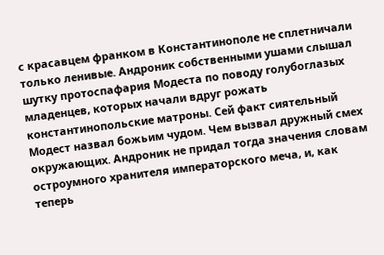с красавцем франком в Константинополе не сплетничали только ленивые. Андроник собственными ушами слышал шутку протоспафария Модеста по поводу голубоглазых младенцев, которых начали вдруг рожать константинопольские матроны. Сей факт сиятельный Модест назвал божьим чудом. Чем вызвал дружный смех окружающих. Андроник не придал тогда значения словам остроумного хранителя императорского меча, и, как теперь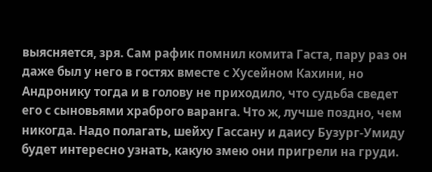выясняется, зря. Сам рафик помнил комита Гаста, пару раз он даже был у него в гостях вместе с Хусейном Кахини, но Андронику тогда и в голову не приходило, что судьба сведет его с сыновьями храброго варанга. Что ж, лучше поздно, чем никогда. Надо полагать, шейху Гассану и даису Бузург-Умиду будет интересно узнать, какую змею они пригрели на груди.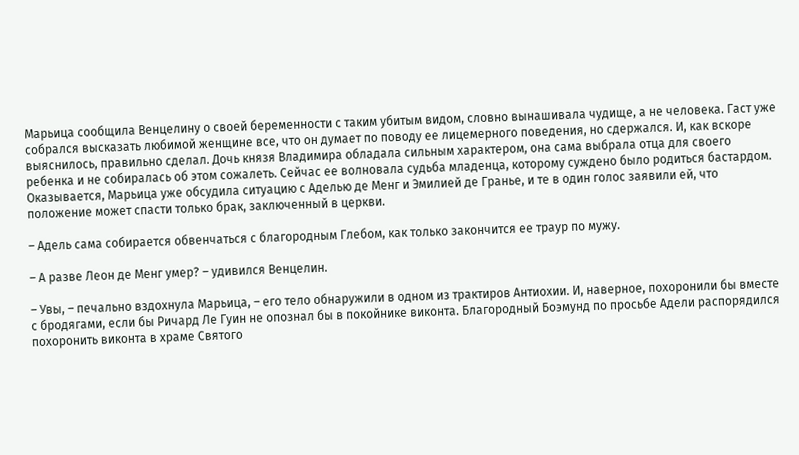Марьица сообщила Венцелину о своей беременности с таким убитым видом, словно вынашивала чудище, а не человека. Гаст уже собрался высказать любимой женщине все, что он думает по поводу ее лицемерного поведения, но сдержался. И, как вскоре выяснилось, правильно сделал. Дочь князя Владимира обладала сильным характером, она сама выбрала отца для своего ребенка и не собиралась об этом сожалеть. Сейчас ее волновала судьба младенца, которому суждено было родиться бастардом. Оказывается, Марьица уже обсудила ситуацию с Аделью де Менг и Эмилией де Гранье, и те в один голос заявили ей, что положение может спасти только брак, заключенный в церкви.

– Адель сама собирается обвенчаться с благородным Глебом, как только закончится ее траур по мужу.

– А разве Леон де Менг умер? – удивился Венцелин.

– Увы, – печально вздохнула Марьица, – его тело обнаружили в одном из трактиров Антиохии. И, наверное, похоронили бы вместе с бродягами, если бы Ричард Ле Гуин не опознал бы в покойнике виконта. Благородный Боэмунд по просьбе Адели распорядился похоронить виконта в храме Святого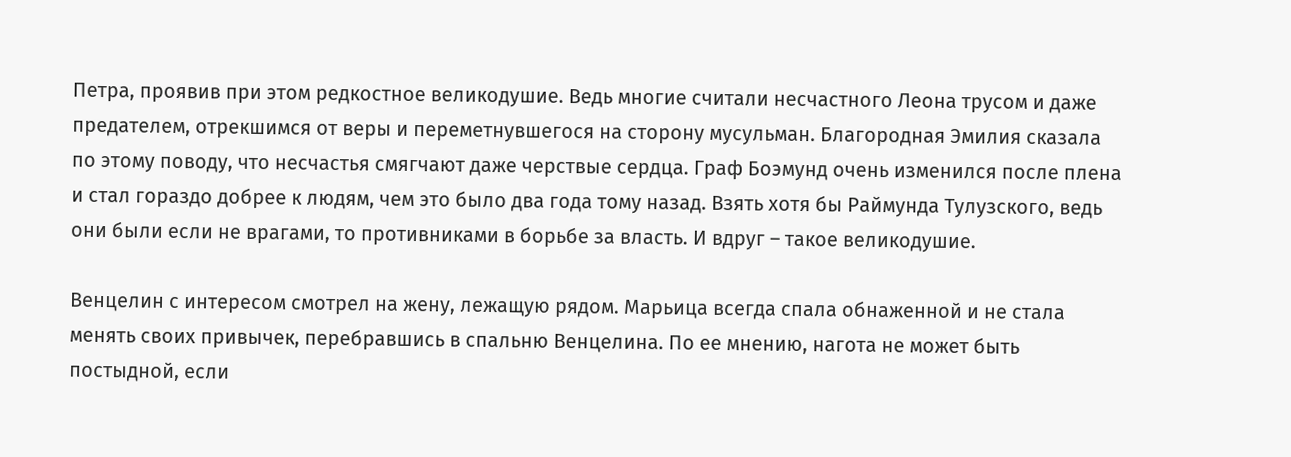Петра, проявив при этом редкостное великодушие. Ведь многие считали несчастного Леона трусом и даже предателем, отрекшимся от веры и переметнувшегося на сторону мусульман. Благородная Эмилия сказала по этому поводу, что несчастья смягчают даже черствые сердца. Граф Боэмунд очень изменился после плена и стал гораздо добрее к людям, чем это было два года тому назад. Взять хотя бы Раймунда Тулузского, ведь они были если не врагами, то противниками в борьбе за власть. И вдруг – такое великодушие.

Венцелин с интересом смотрел на жену, лежащую рядом. Марьица всегда спала обнаженной и не стала менять своих привычек, перебравшись в спальню Венцелина. По ее мнению, нагота не может быть постыдной, если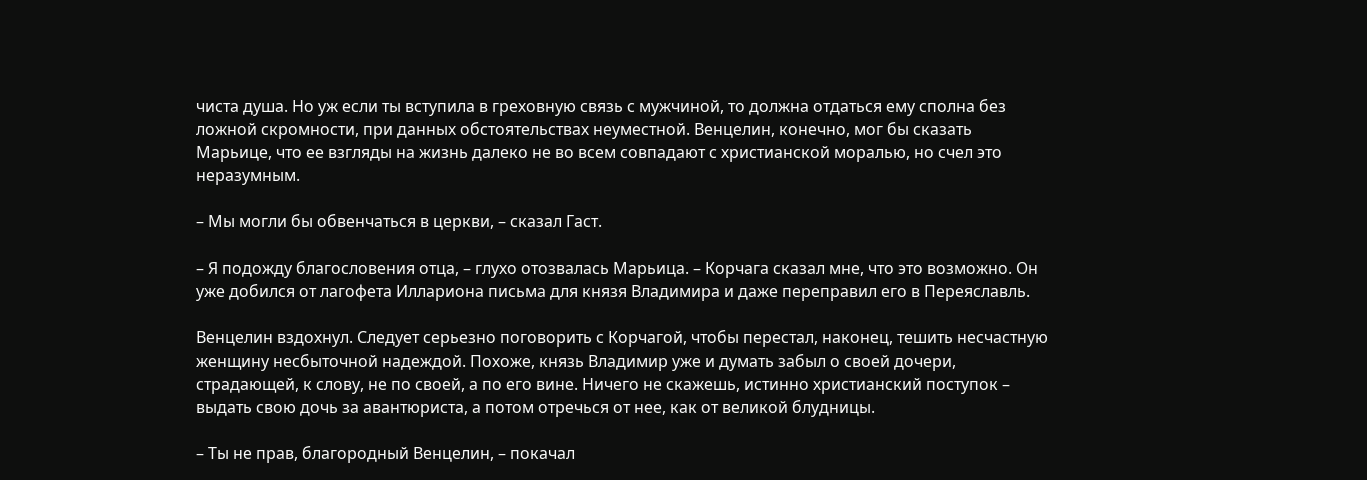чиста душа. Но уж если ты вступила в греховную связь с мужчиной, то должна отдаться ему сполна без ложной скромности, при данных обстоятельствах неуместной. Венцелин, конечно, мог бы сказать Марьице, что ее взгляды на жизнь далеко не во всем совпадают с христианской моралью, но счел это неразумным.

– Мы могли бы обвенчаться в церкви, – сказал Гаст.

– Я подожду благословения отца, – глухо отозвалась Марьица. – Корчага сказал мне, что это возможно. Он уже добился от лагофета Иллариона письма для князя Владимира и даже переправил его в Переяславль.

Венцелин вздохнул. Следует серьезно поговорить с Корчагой, чтобы перестал, наконец, тешить несчастную женщину несбыточной надеждой. Похоже, князь Владимир уже и думать забыл о своей дочери, страдающей, к слову, не по своей, а по его вине. Ничего не скажешь, истинно христианский поступок – выдать свою дочь за авантюриста, а потом отречься от нее, как от великой блудницы.

– Ты не прав, благородный Венцелин, – покачал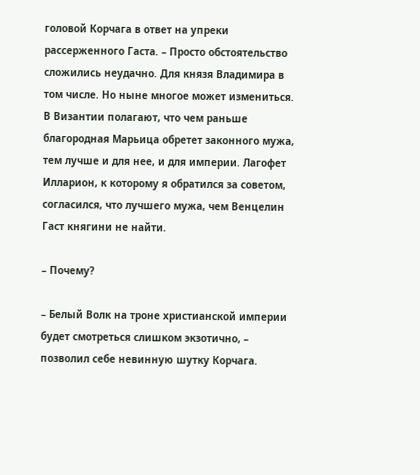головой Корчага в ответ на упреки рассерженного Гаста. – Просто обстоятельство сложились неудачно. Для князя Владимира в том числе. Но ныне многое может измениться. В Византии полагают, что чем раньше благородная Марьица обретет законного мужа, тем лучше и для нее, и для империи. Лагофет Илларион, к которому я обратился за советом, согласился, что лучшего мужа, чем Венцелин Гаст княгини не найти.

– Почему?

– Белый Волк на троне христианской империи будет смотреться слишком экзотично, – позволил себе невинную шутку Корчага.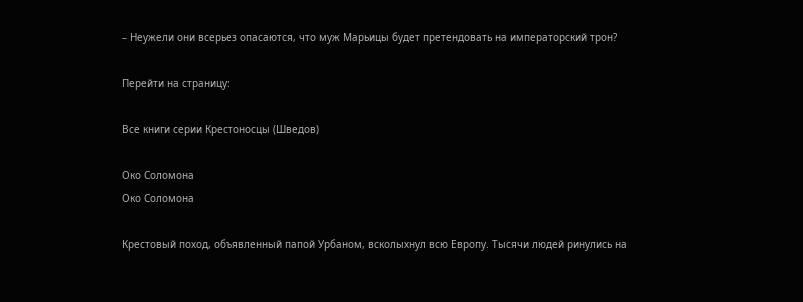– Неужели они всерьез опасаются, что муж Марьицы будет претендовать на императорский трон?

Перейти на страницу:

Все книги серии Крестоносцы (Шведов)

Око Соломона
Око Соломона

Крестовый поход, объявленный папой Урбаном, всколыхнул всю Европу. Тысячи людей ринулись на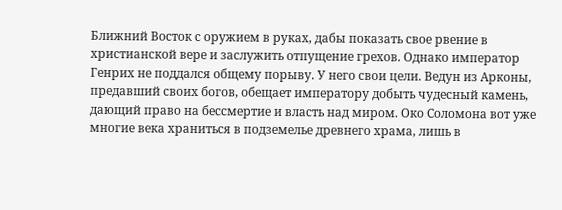Ближний Восток с оружием в руках, дабы показать свое рвение в христианской вере и заслужить отпущение грехов. Однако император Генрих не поддался общему порыву. У него свои цели. Ведун из Арконы, предавший своих богов, обещает императору добыть чудесный камень, дающий право на бессмертие и власть над миром. Око Соломона вот уже многие века храниться в подземелье древнего храма, лишь в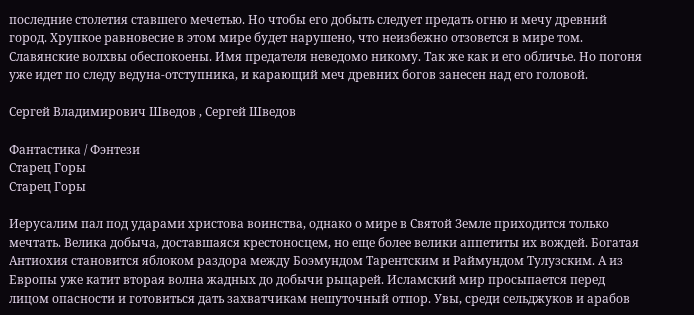последние столетия ставшего мечетью. Но чтобы его добыть следует предать огню и мечу древний город. Хрупкое равновесие в этом мире будет нарушено, что неизбежно отзовется в мире том. Славянские волхвы обеспокоены. Имя предателя неведомо никому. Так же как и его обличье. Но погоня уже идет по следу ведуна-отступника, и карающий меч древних богов занесен над его головой.

Сергей Владимирович Шведов , Сергей Шведов

Фантастика / Фэнтези
Старец Горы
Старец Горы

Иерусалим пал под ударами христова воинства, однако о мире в Святой Земле приходится только мечтать. Велика добыча, доставшаяся крестоносцем, но еще более велики аппетиты их вождей. Богатая Антиохия становится яблоком раздора между Боэмундом Тарентским и Раймундом Тулузским. А из Европы уже катит вторая волна жадных до добычи рыцарей. Исламский мир просыпается перед лицом опасности и готовиться дать захватчикам нешуточный отпор. Увы, среди сельджуков и арабов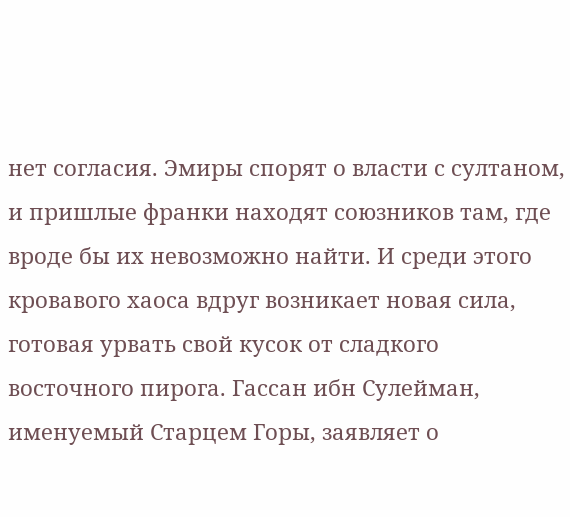нет согласия. Эмиры спорят о власти с султаном, и пришлые франки находят союзников там, где вроде бы их невозможно найти. И среди этого кровавого хаоса вдруг возникает новая сила, готовая урвать свой кусок от сладкого восточного пирога. Гассан ибн Сулейман, именуемый Старцем Горы, заявляет о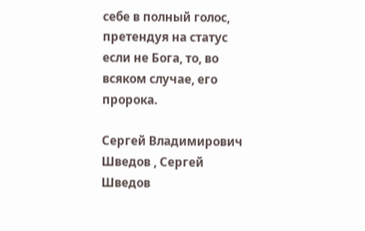себе в полный голос, претендуя на статус если не Бога, то, во всяком случае, его пророка.

Сергей Владимирович Шведов , Сергей Шведов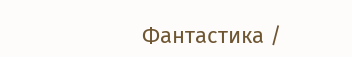Фантастика /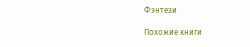Фэнтези

Похожие книги